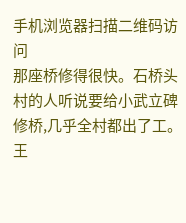手机浏览器扫描二维码访问
那座桥修得很快。石桥头村的人听说要给小武立碑修桥,几乎全村都出了工。
王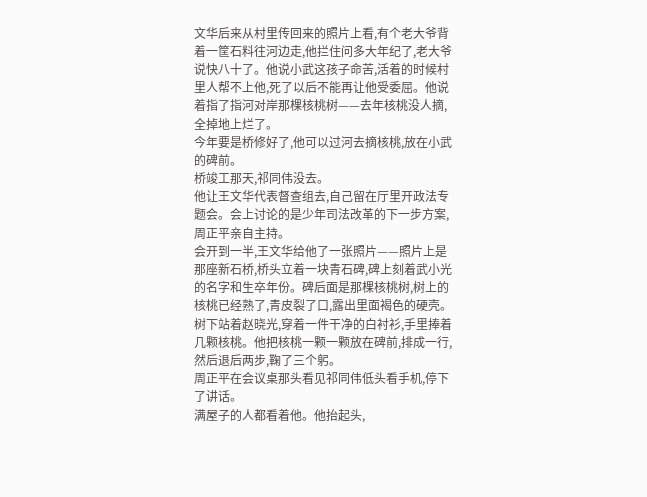文华后来从村里传回来的照片上看,有个老大爷背着一筐石料往河边走,他拦住问多大年纪了,老大爷说快八十了。他说小武这孩子命苦,活着的时候村里人帮不上他,死了以后不能再让他受委屈。他说着指了指河对岸那棵核桃树——去年核桃没人摘,全掉地上烂了。
今年要是桥修好了,他可以过河去摘核桃,放在小武的碑前。
桥竣工那天,祁同伟没去。
他让王文华代表督查组去,自己留在厅里开政法专题会。会上讨论的是少年司法改革的下一步方案,周正平亲自主持。
会开到一半,王文华给他了一张照片——照片上是那座新石桥,桥头立着一块青石碑,碑上刻着武小光的名字和生卒年份。碑后面是那棵核桃树,树上的核桃已经熟了,青皮裂了口,露出里面褐色的硬壳。
树下站着赵晓光,穿着一件干净的白衬衫,手里捧着几颗核桃。他把核桃一颗一颗放在碑前,排成一行,然后退后两步,鞠了三个躬。
周正平在会议桌那头看见祁同伟低头看手机,停下了讲话。
满屋子的人都看着他。他抬起头,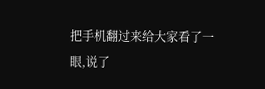把手机翻过来给大家看了一眼,说了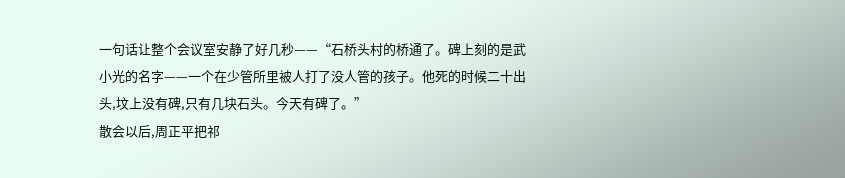一句话让整个会议室安静了好几秒——“石桥头村的桥通了。碑上刻的是武小光的名字——一个在少管所里被人打了没人管的孩子。他死的时候二十出头,坟上没有碑,只有几块石头。今天有碑了。”
散会以后,周正平把祁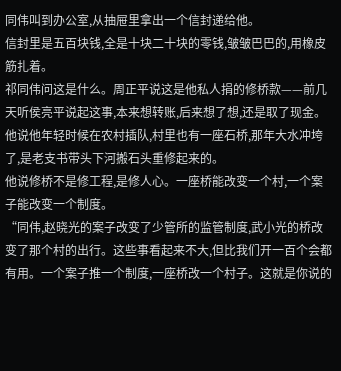同伟叫到办公室,从抽屉里拿出一个信封递给他。
信封里是五百块钱,全是十块二十块的零钱,皱皱巴巴的,用橡皮筋扎着。
祁同伟问这是什么。周正平说这是他私人捐的修桥款——前几天听侯亮平说起这事,本来想转账,后来想了想,还是取了现金。
他说他年轻时候在农村插队,村里也有一座石桥,那年大水冲垮了,是老支书带头下河搬石头重修起来的。
他说修桥不是修工程,是修人心。一座桥能改变一个村,一个案子能改变一个制度。
“同伟,赵晓光的案子改变了少管所的监管制度,武小光的桥改变了那个村的出行。这些事看起来不大,但比我们开一百个会都有用。一个案子推一个制度,一座桥改一个村子。这就是你说的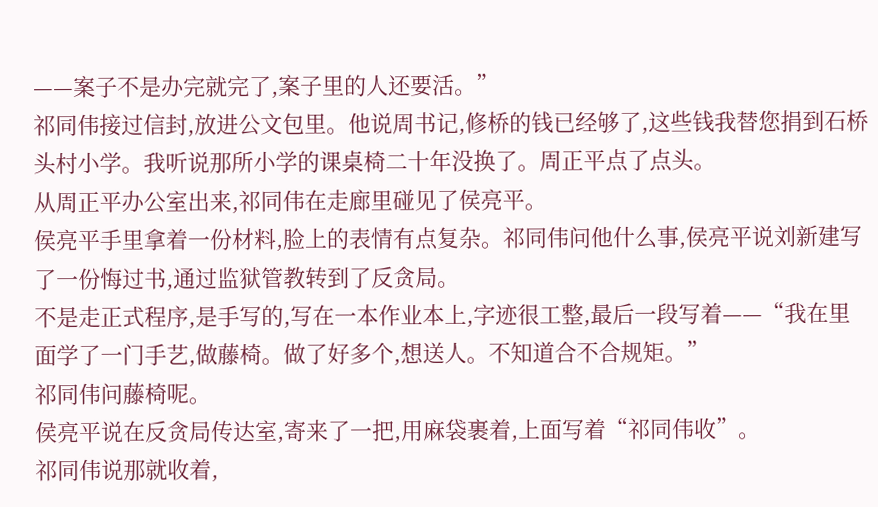——案子不是办完就完了,案子里的人还要活。”
祁同伟接过信封,放进公文包里。他说周书记,修桥的钱已经够了,这些钱我替您捐到石桥头村小学。我听说那所小学的课桌椅二十年没换了。周正平点了点头。
从周正平办公室出来,祁同伟在走廊里碰见了侯亮平。
侯亮平手里拿着一份材料,脸上的表情有点复杂。祁同伟问他什么事,侯亮平说刘新建写了一份悔过书,通过监狱管教转到了反贪局。
不是走正式程序,是手写的,写在一本作业本上,字迹很工整,最后一段写着——“我在里面学了一门手艺,做藤椅。做了好多个,想送人。不知道合不合规矩。”
祁同伟问藤椅呢。
侯亮平说在反贪局传达室,寄来了一把,用麻袋裹着,上面写着“祁同伟收”。
祁同伟说那就收着,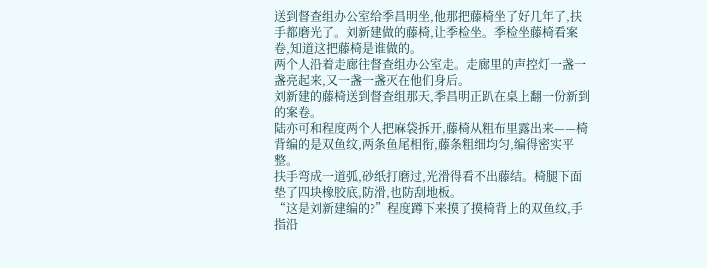送到督查组办公室给季昌明坐,他那把藤椅坐了好几年了,扶手都磨光了。刘新建做的藤椅,让季检坐。季检坐藤椅看案卷,知道这把藤椅是谁做的。
两个人沿着走廊往督查组办公室走。走廊里的声控灯一盏一盏亮起来,又一盏一盏灭在他们身后。
刘新建的藤椅送到督查组那天,季昌明正趴在桌上翻一份新到的案卷。
陆亦可和程度两个人把麻袋拆开,藤椅从粗布里露出来——椅背编的是双鱼纹,两条鱼尾相衔,藤条粗细均匀,编得密实平整。
扶手弯成一道弧,砂纸打磨过,光滑得看不出藤结。椅腿下面垫了四块橡胶底,防滑,也防刮地板。
“这是刘新建编的?”程度蹲下来摸了摸椅背上的双鱼纹,手指沿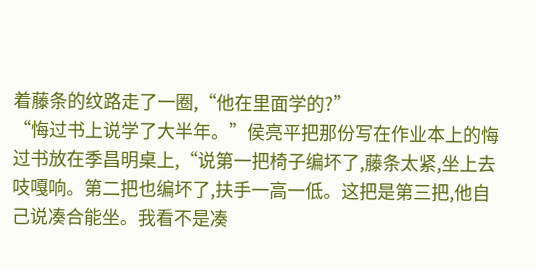着藤条的纹路走了一圈,“他在里面学的?”
“悔过书上说学了大半年。”侯亮平把那份写在作业本上的悔过书放在季昌明桌上,“说第一把椅子编坏了,藤条太紧,坐上去吱嘎响。第二把也编坏了,扶手一高一低。这把是第三把,他自己说凑合能坐。我看不是凑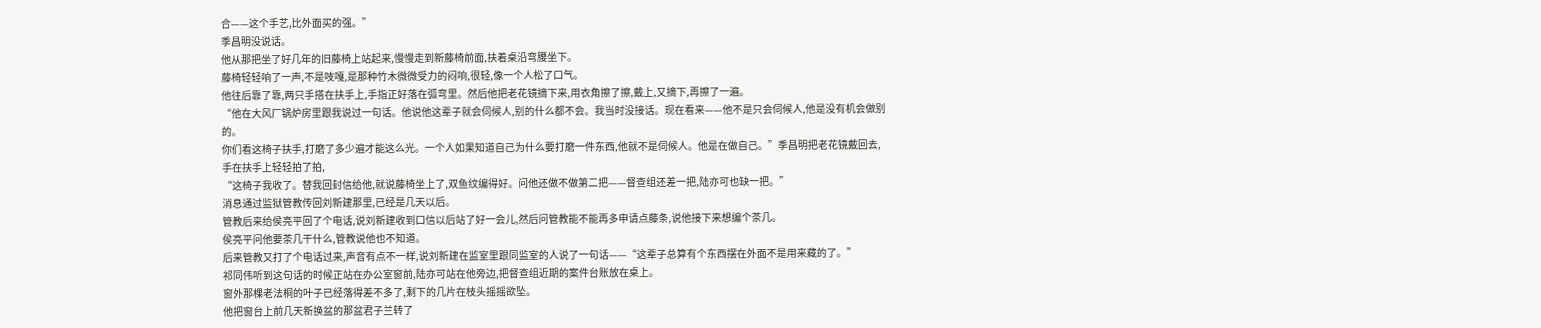合——这个手艺,比外面买的强。”
季昌明没说话。
他从那把坐了好几年的旧藤椅上站起来,慢慢走到新藤椅前面,扶着桌沿弯腰坐下。
藤椅轻轻响了一声,不是吱嘎,是那种竹木微微受力的闷响,很轻,像一个人松了口气。
他往后靠了靠,两只手搭在扶手上,手指正好落在弧弯里。然后他把老花镜摘下来,用衣角擦了擦,戴上,又摘下,再擦了一遍。
“他在大风厂锅炉房里跟我说过一句话。他说他这辈子就会伺候人,别的什么都不会。我当时没接话。现在看来——他不是只会伺候人,他是没有机会做别的。
你们看这椅子扶手,打磨了多少遍才能这么光。一个人如果知道自己为什么要打磨一件东西,他就不是伺候人。他是在做自己。”季昌明把老花镜戴回去,手在扶手上轻轻拍了拍,
“这椅子我收了。替我回封信给他,就说藤椅坐上了,双鱼纹编得好。问他还做不做第二把——督查组还差一把,陆亦可也缺一把。”
消息通过监狱管教传回刘新建那里,已经是几天以后。
管教后来给侯亮平回了个电话,说刘新建收到口信以后站了好一会儿,然后问管教能不能再多申请点藤条,说他接下来想编个茶几。
侯亮平问他要茶几干什么,管教说他也不知道。
后来管教又打了个电话过来,声音有点不一样,说刘新建在监室里跟同监室的人说了一句话——“这辈子总算有个东西摆在外面不是用来藏的了。”
祁同伟听到这句话的时候正站在办公室窗前,陆亦可站在他旁边,把督查组近期的案件台账放在桌上。
窗外那棵老法桐的叶子已经落得差不多了,剩下的几片在枝头摇摇欲坠。
他把窗台上前几天新换盆的那盆君子兰转了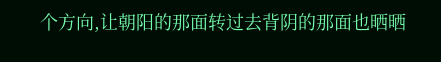个方向,让朝阳的那面转过去背阴的那面也晒晒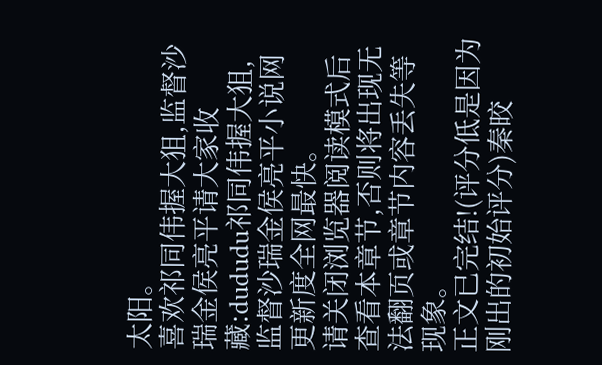太阳。
喜欢祁同伟握大狙,监督沙瑞金侯亮平请大家收藏:dududu祁同伟握大狙,监督沙瑞金侯亮平小说网更新度全网最快。
请关闭浏览器阅读模式后查看本章节,否则将出现无法翻页或章节内容丢失等现象。
正文已完结!(评分低是因为刚出的初始评分)秦晈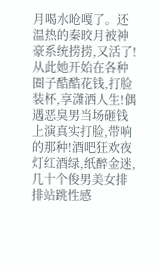月喝水呛嘎了。还温热的秦晈月被神豪系统捞捞,又活了!从此她开始在各种圈子酷酷花钱,打脸装杯,享潇洒人生!偶遇恶臭男当场砸钱上演真实打脸,带响的那种!酒吧狂欢夜灯红酒绿,纸醉金迷,几十个俊男美女排排站跳性感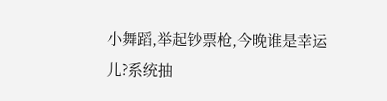小舞蹈,举起钞票枪,今晚谁是幸运儿?系统抽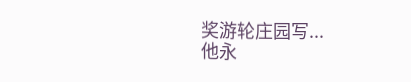奖游轮庄园写...
他永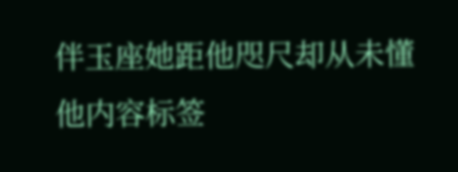伴玉座她距他咫尺却从未懂他内容标签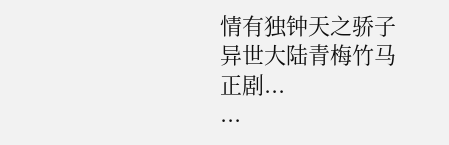情有独钟天之骄子异世大陆青梅竹马正剧...
...